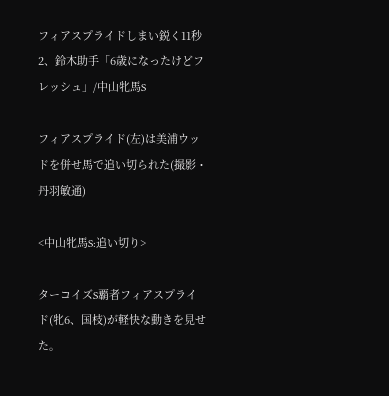フィアスプライドしまい鋭く11秒2、鈴木助手「6歳になったけどフレッシュ」/中山牝馬S

フィアスプライド(左)は美浦ウッドを併せ馬で追い切られた(撮影・丹羽敏通)

<中山牝馬S:追い切り>

ターコイズS覇者フィアスプライド(牝6、国枝)が軽快な動きを見せた。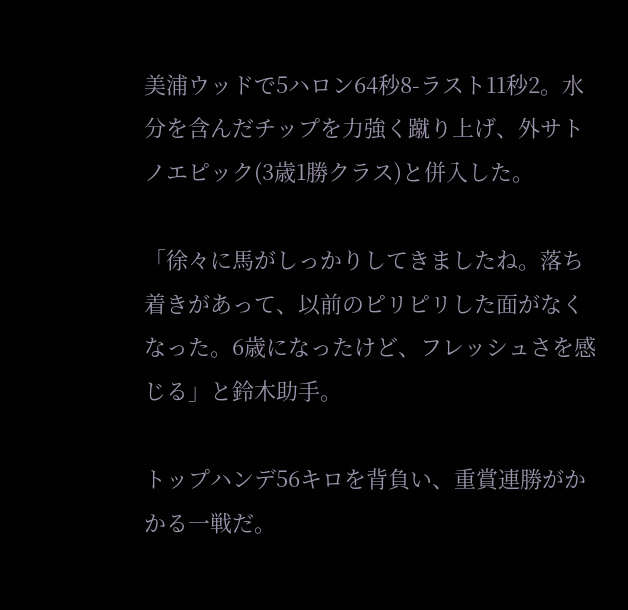美浦ウッドで5ハロン64秒8-ラスト11秒2。水分を含んだチップを力強く蹴り上げ、外サトノエピック(3歳1勝クラス)と併入した。

「徐々に馬がしっかりしてきましたね。落ち着きがあって、以前のピリピリした面がなくなった。6歳になったけど、フレッシュさを感じる」と鈴木助手。

トップハンデ56キロを背負い、重賞連勝がかかる一戦だ。